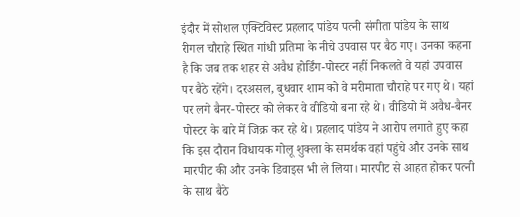इंदौर में सोशल एक्टिविस्ट प्रहलाद पांडेय पत्नी संगीता पांडेय के साथ रीगल चौराहे स्थित गांधी प्रतिमा के नीचे उपवास पर बैठ गए। उनका कहना है कि जब तक शहर से अवैध होर्डिंग-पोस्टर नहीं निकलते वे यहां उपवास पर बैठे रहेंगे। दरअसल, बुधवार शाम को वे मरीमाता चौराहे पर गए थे। यहां पर लगे बैनर-पोस्टर को लेकर वे वीडियो बना रहे थे। वीडियो में अवैध-बैनर पोस्टर के बारे में जिक्र कर रहे थे। प्रहलाद पांडेय ने आरोप लगाते हुए कहा कि इस दौरान विधायक गोलू शुक्ला के समर्थक वहां पहुंचे और उनके साथ मारपीट की और उनके डिवाइस भी ले लिया। मारपीट से आहत होकर पत्नी के साथ बैठे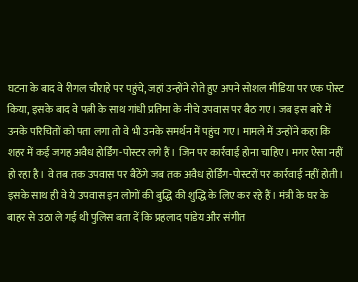घटना के बाद वे रीगल चौराहे पर पहुंचे, जहां उन्होंने रोते हुए अपने सोशल मीडिया पर एक पोस्ट किया, इसके बाद वे पत्नी के साथ गांधी प्रतिमा के नीचे उपवास पर बैठ गए। जब इस बारे में उनके परिचितों को पता लगा तो वे भी उनके समर्थन में पहुंच गए। मामले में उन्होंने कहा कि शहर में कई जगह अवैध होर्डिंग-पोस्टर लगे हैं। जिन पर कार्रवाई होना चाहिए। मगर ऐसा नहीं हो रहा है। वे तब तक उपवास पर बैठेंगे जब तक अवैध होर्डिंग-पोस्टरों पर कार्रवाई नहीं होती। इसके साथ ही वे ये उपवास इन लोगों की बुद्धि की शुद्धि के लिए कर रहे हैं। मंत्री के घर के बाहर से उठा ले गई थी पुलिस बता दें कि प्रहलाद पांडेय और संगीत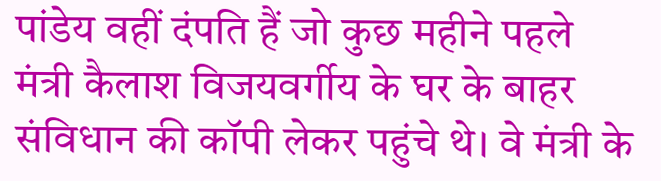पांडेय वहीं दंपति हैं जो कुछ महीने पहले मंत्री कैलाश विजयवर्गीय के घर के बाहर संविधान की कॉपी लेकर पहुंचे थे। वे मंत्री के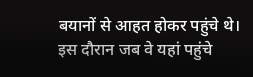बयानों से आहत होकर पहुंचे थे। इस दौरान जब वे यहां पहुंचे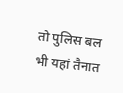तो पुलिस बल भी यहां तैनात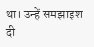था। उन्हें समझाइश दी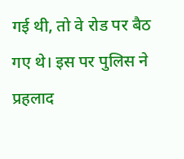गई थी, तो वे रोड पर बैठ गए थे। इस पर पुलिस ने प्रहलाद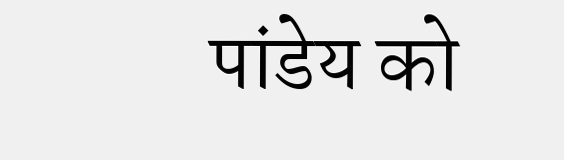पांडेय को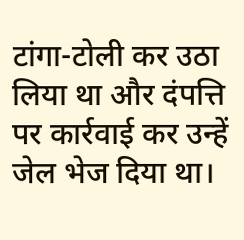टांगा-टोली कर उठा लिया था और दंपत्ति पर कार्रवाई कर उन्हें जेल भेज दिया था।